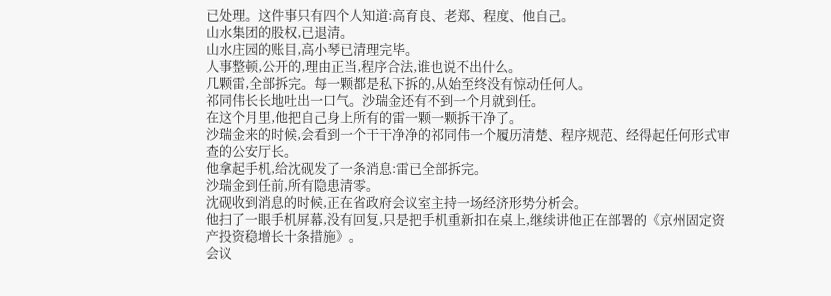已处理。这件事只有四个人知道:高育良、老郑、程度、他自己。
山水集团的股权,已退清。
山水庄园的账目,高小琴已清理完毕。
人事整顿,公开的,理由正当,程序合法,谁也说不出什么。
几颗雷,全部拆完。每一颗都是私下拆的,从始至终没有惊动任何人。
祁同伟长长地吐出一口气。沙瑞金还有不到一个月就到任。
在这个月里,他把自己身上所有的雷一颗一颗拆干净了。
沙瑞金来的时候,会看到一个干干净净的祁同伟一个履历清楚、程序规范、经得起任何形式审查的公安厅长。
他拿起手机,给沈砚发了一条消息:雷已全部拆完。
沙瑞金到任前,所有隐患清零。
沈砚收到消息的时候,正在省政府会议室主持一场经济形势分析会。
他扫了一眼手机屏幕,没有回复,只是把手机重新扣在桌上,继续讲他正在部署的《京州固定资产投资稳增长十条措施》。
会议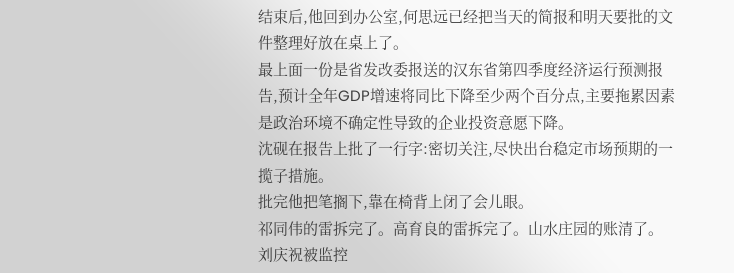结束后,他回到办公室,何思远已经把当天的简报和明天要批的文件整理好放在桌上了。
最上面一份是省发改委报送的汉东省第四季度经济运行预测报告,预计全年GDP增速将同比下降至少两个百分点,主要拖累因素是政治环境不确定性导致的企业投资意愿下降。
沈砚在报告上批了一行字:密切关注,尽快出台稳定市场预期的一揽子措施。
批完他把笔搁下,靠在椅背上闭了会儿眼。
祁同伟的雷拆完了。高育良的雷拆完了。山水庄园的账清了。
刘庆祝被监控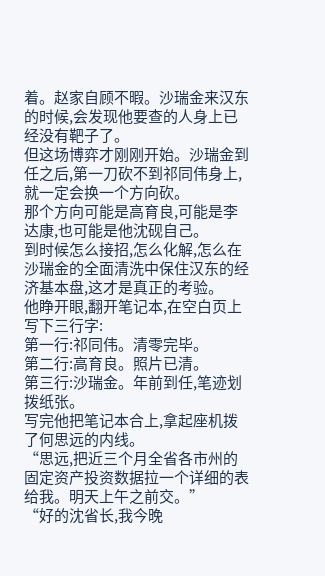着。赵家自顾不暇。沙瑞金来汉东的时候,会发现他要查的人身上已经没有靶子了。
但这场博弈才刚刚开始。沙瑞金到任之后,第一刀砍不到祁同伟身上,就一定会换一个方向砍。
那个方向可能是高育良,可能是李达康,也可能是他沈砚自己。
到时候怎么接招,怎么化解,怎么在沙瑞金的全面清洗中保住汉东的经济基本盘,这才是真正的考验。
他睁开眼,翻开笔记本,在空白页上写下三行字:
第一行:祁同伟。清零完毕。
第二行:高育良。照片已清。
第三行:沙瑞金。年前到任,笔迹划拨纸张。
写完他把笔记本合上,拿起座机拨了何思远的内线。
“思远,把近三个月全省各市州的固定资产投资数据拉一个详细的表给我。明天上午之前交。”
“好的沈省长,我今晚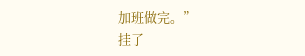加班做完。”
挂了